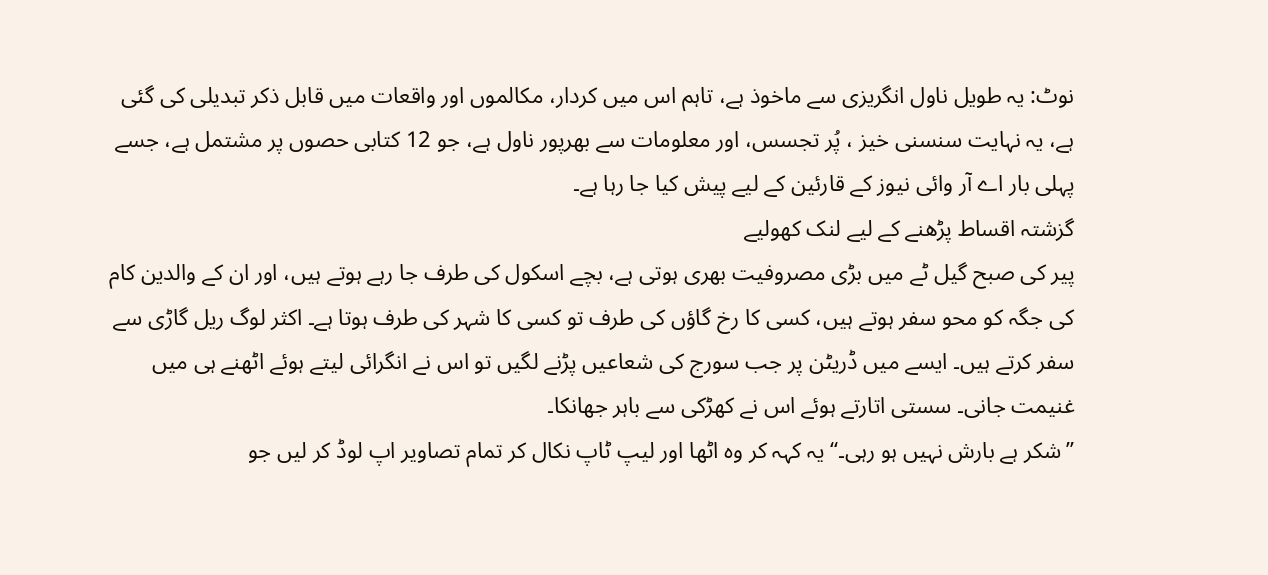نوٹ: یہ طویل ناول انگریزی سے ماخوذ ہے، تاہم اس میں کردار، مکالموں اور واقعات میں قابل ذکر تبدیلی کی گئی ہے، یہ نہایت سنسنی خیز ، پُر تجسس، اور معلومات سے بھرپور ناول ہے، جو 12 کتابی حصوں پر مشتمل ہے، جسے پہلی بار اے آر وائی نیوز کے قارئین کے لیے پیش کیا جا رہا ہے۔
گزشتہ اقساط پڑھنے کے لیے لنک کھولیے
پیر کی صبح گیل ٹے میں بڑی مصروفیت بھری ہوتی ہے، بچے اسکول کی طرف جا رہے ہوتے ہیں، اور ان کے والدین کام کی جگہ کو محو سفر ہوتے ہیں، کسی کا رخ گاؤں کی طرف تو کسی کا شہر کی طرف ہوتا ہے۔ اکثر لوگ ریل گاڑی سے سفر کرتے ہیں۔ ایسے میں ڈریٹن پر جب سورج کی شعاعیں پڑنے لگیں تو اس نے انگرائی لیتے ہوئے اٹھنے ہی میں غنیمت جانی۔ سستی اتارتے ہوئے اس نے کھڑکی سے باہر جھانکا۔
’’شکر ہے بارش نہیں ہو رہی۔‘‘ یہ کہہ کر وہ اٹھا اور لیپ ٹاپ نکال کر تمام تصاویر اپ لوڈ کر لیں جو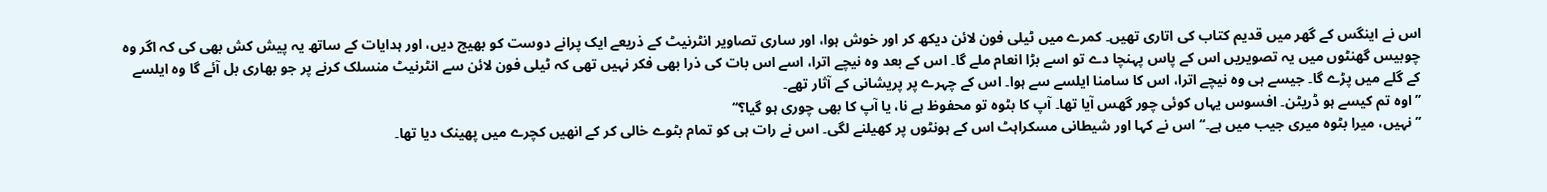اس نے اینگس کے گھر میں قدیم کتاب کی اتاری تھیں۔ کمرے میں ٹیلی فون لائن دیکھ کر اور خوش ہوا، اور ساری تصاویر انٹرنیٹ کے ذریعے ایک پرانے دوست کو بھیج دیں، اور ہدایات کے ساتھ یہ پیش کش بھی کی کہ اگر وہ چوبیس گھنٹوں میں یہ تصویریں اس کے پاس پہنچا دے تو اسے بڑا انعام ملے گا۔ اس کے بعد وہ نیچے اترا، اسے اس بات کی ذرا بھی فکر نہیں تھی کہ ٹیلی فون لائن سے انٹرنیٹ منسلک کرنے پر جو بھاری بل آئے گا وہ ایلسے کے گلے میں پڑے گا۔ جیسے ہی وہ نیچے اترا، اس کا سامنا ایلسے سے ہوا۔ اس کے چہرے پر پریشانی کے آثار تھے۔
’’اوہ تم کیسے ہو ڈریٹن۔ افسوس یہاں کوئی چور گھس آیا تھا۔ آپ کا بٹوہ تو محفوظ ہے نا، یا آپ کا بھی چوری ہو گیا؟‘‘
’’نہیں، میرا بٹوہ میری جیب میں ہے۔‘‘ اس نے کہا اور شیطانی مسکراہٹ اس کے ہونٹوں پر کھیلنے لگی۔ اس نے رات ہی کو تمام بٹوے خالی کر کے انھیں کچرے میں پھینک دیا تھا۔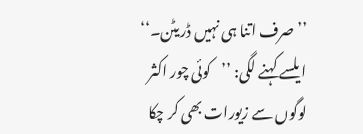’’صرف اتنا ہی نہیں ڈریٹن۔‘‘ ایلسے کہنے لگی: ’’کوئی چور اکثر لوگوں سے زیورات بھی کر چکا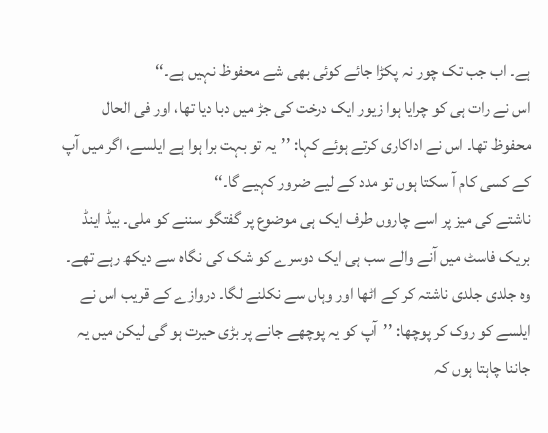ہے۔ اب جب تک چور نہ پکڑا جائے کوئی بھی شے محفوظ نہیں ہے۔‘‘
اس نے رات ہی کو چرایا ہوا زیور ایک درخت کی جڑ میں دبا دیا تھا، اور فی الحال محفوظ تھا۔ اس نے اداکاری کرتے ہوئے کہا: ’’یہ تو بہت برا ہوا ہے ایلسے، اگر میں آپ کے کسی کام آ سکتا ہوں تو مدد کے لیے ضرور کہیے گا۔‘‘
ناشتے کی میز پر اسے چاروں طرف ایک ہی موضوع پر گفتگو سننے کو ملی۔ بیڈ اینڈ بریک فاسٹ میں آنے والے سب ہی ایک دوسرے کو شک کی نگاہ سے دیکھ رہے تھے۔ وہ جلدی جلدی ناشتہ کر کے اٹھا اور وہاں سے نکلنے لگا۔ دروازے کے قریب اس نے ایلسے کو روک کر پوچھا: ’’آپ کو یہ پوچھے جانے پر بڑی حیرت ہو گی لیکن میں یہ جاننا چاہتا ہوں کہ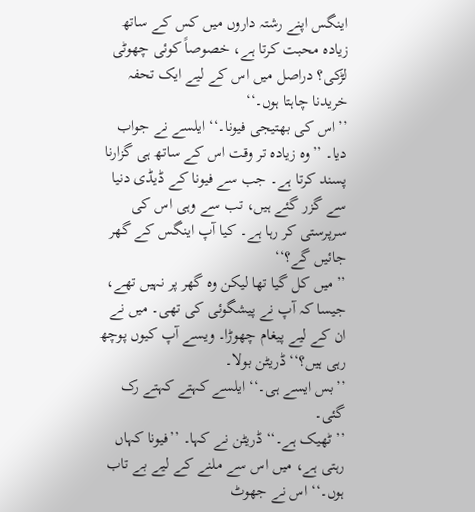اینگس اپنے رشتہ داروں میں کس کے ساتھ زیادہ محبت کرتا ہے، خصوصاً کوئی چھوٹی لڑکی؟ دراصل میں اس کے لیے ایک تحفہ خریدنا چاہتا ہوں۔‘‘
’’اس کی بھتیجی فیونا۔‘‘ ایلسے نے جواب دیا۔ ’’وہ زیادہ تر وقت اس کے ساتھ ہی گزارنا پسند کرتا ہے۔ جب سے فیونا کے ڈیڈی دنیا سے گزر گئے ہیں، تب سے وہی اس کی سرپرستی کر رہا ہے۔ کیا آپ اینگس کے گھر جائیں گے؟‘‘
’’میں کل گیا تھا لیکن وہ گھر پر نہیں تھے، جیسا کہ آپ نے پیشگوئی کی تھی۔ میں نے ان کے لیے پیغام چھوڑا۔ ویسے آپ کیوں پوچھ رہی ہیں؟‘‘ ڈریٹن بولا۔
’’بس ایسے ہی۔‘‘ ایلسے کہتے کہتے رک گئی۔
’’ٹھیک ہے۔‘‘ ڈریٹن نے کہا۔ ’’فیونا کہاں رہتی ہے، میں اس سے ملنے کے لیے بے تاب ہوں۔‘‘ اس نے جھوٹ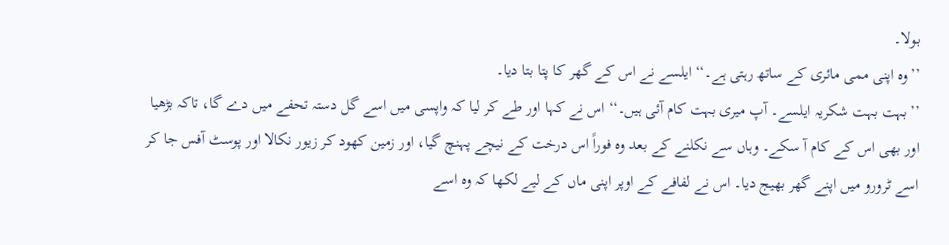بولا۔
’’وہ اپنی ممی مائری کے ساتھ رہتی ہے۔‘‘ ایلسے نے اس کے گھر کا پتا بتا دیا۔
’’بہت بہت شکریہ ایلسے۔ آپ میری بہت کام آئی ہیں۔‘‘ اس نے کہا اور طے کر لیا کہ واپسی میں اسے گل دستہ تحفے میں دے گا، تاکہ بڑھیا اور بھی اس کے کام آ سکے۔ وہاں سے نکلنے کے بعد وہ فوراً اس درخت کے نیچے پہنچ گیا، اور زمین کھود کر زیور نکالا اور پوسٹ آفس جا کر اسے ٹرورو میں اپنے گھر بھیج دیا۔ اس نے لفافے کے اوپر اپنی ماں کے لیے لکھا کہ وہ اسے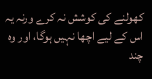کھولنے کی کوشش نہ کرے ورنہ یہ اس کے لیے اچھا نہیں ہوگا، اور وہ چند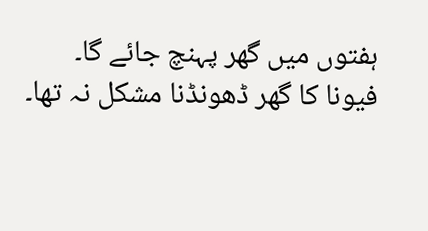ہفتوں میں گھر پہنچ جائے گا۔
فیونا کا گھر ڈھونڈنا مشکل نہ تھا۔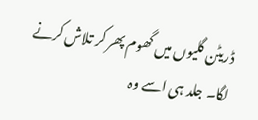ڈریٹن گلیوں میں گھوم پھر کر تلاش کرنے لگا۔ جلد ہی اسے وہ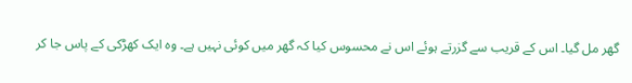گھر مل گیا۔ اس کے قریب سے گزرتے ہوئے اس نے محسوس کیا کہ گھر میں کوئی نہیں ہے۔ وہ ایک کھڑکی کے پاس جا کر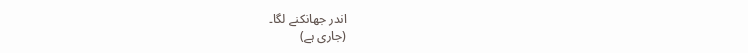اندر جھانکنے لگا۔
(جاری ہے)